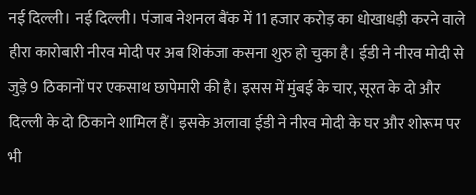नई दिल्ली। नई दिल्ली। पंजाब नेशनल बैंक में 11 हजार करोड़ का धोखाधड़ी करने वाले हीरा कारोबारी नीरव मोदी पर अब शिकंजा कसना शुरु हो चुका है। ईडी ने नीरव मोदी से जुड़े 9 ठिकानों पर एकसाथ छापेमारी की है। इसस में मुंबई के चार, सूरत के दो और दिल्ली के दो ठिकाने शामिल हैं। इसके अलावा ईडी ने नीरव मोदी के घर और शोरूम पर भी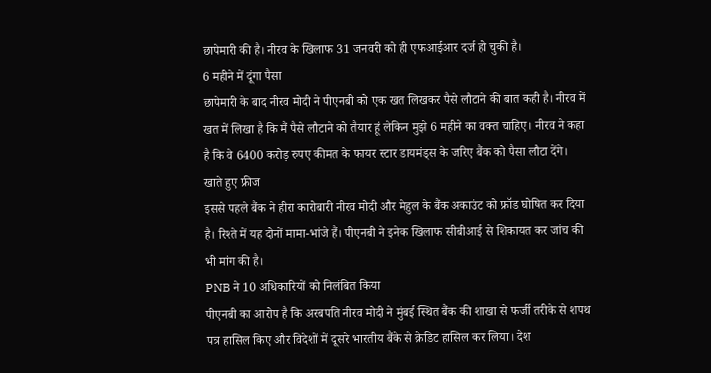छापेमारी की है। नीरव के खिलाफ 31 जनवरी को ही एफआईआर दर्ज हो चुकी है।
6 महीने में दूंगा पैसा
छापेमारी के बाद नीरव मोदी ने पीएनबी को एक खत लिखकर पैसे लौटाने की बात कही है। नीरव में खत में लिखा है कि मैं पैसे लौटाने को तैयार हूं लेकिन मुझे 6 महीने का वक्त चाहिए। नीरव ने कहा है कि वे 6400 करोड़ रुपए कीमत के फायर स्टार डायमंड्स के जरिए बैंक को पैसा लौटा देंगे।
खाते हुए फ्रीज
इससे पहले बैंक ने हीरा कारोबारी नीरव मोदी और मेहुल के बैंक अकाउंट को फ्रॉड घोषित कर दिया है। रिश्ते में यह दोनों मामा-भांजे हैं। पीएनबी ने इनेक खिलाफ सीबीआई से शिकायत कर जांच की भी मांग की है।
PNB ने 10 अधिकारियों को निलंबित किया
पीएनबी का आरोप है कि अरबपति नीरव मोदी ने मुंबई स्थित बैंक की शाखा से फर्जी तरीके से शपथ पत्र हासिल किए और विदेशों में दूसरे भारतीय बैंके से क्रेडिट हासिल कर लिया। देश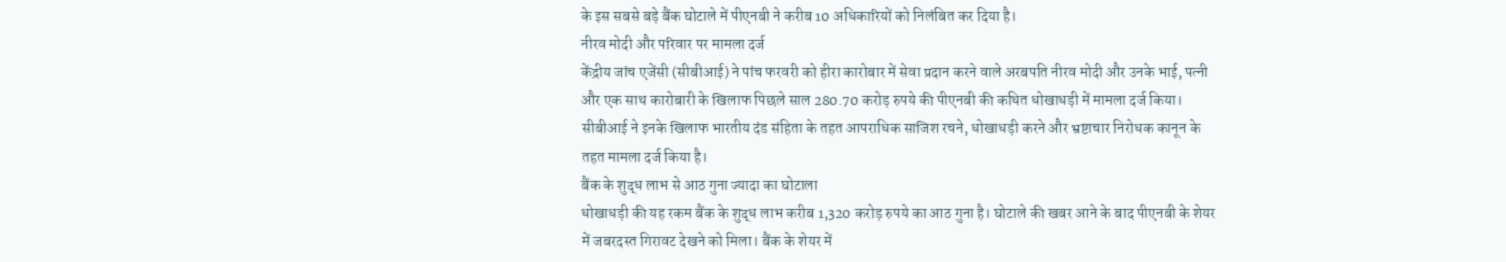के इस सबसे बड़े बैंक घोटाले में पीएनबी ने करीब 10 अधिकारियों को निलंबित कर दिया है।
नीरव मोदी और परिवार पर मामला दर्ज
केंद्रीय जांच एजेंसी (सीबीआई) ने पांच फरवरी को हीरा कारोबार में सेवा प्रदान करने वाले अरबपति नीरव मोदी और उनके भाई, पत्नी और एक साथ कारोबारी के खिलाफ पिछले साल 280.70 करोड़ रुपये की पीएनबी की कथित धोखाधड़ी में मामला दर्ज किया। सीबीआई ने इनके खिलाफ भारतीय दंड संहिता के तहत आपराधिक साजिश रचने, धोखाधड़ी करने और भ्रष्टाचार निरोधक कानून के तहत मामला दर्ज किया है।
बैंक के शुद्ध लाभ से आठ गुना ज्यादा का घोटाला
धोखाधड़ी की यह रकम बैंक के शुद्ध लाभ करीब 1,320 करोड़ रुपये का आठ गुना है। घोटाले की खबर आने के बाद पीएनबी के शेयर में जबरदस्त गिरावट देखने को मिला। बैंक के शेयर में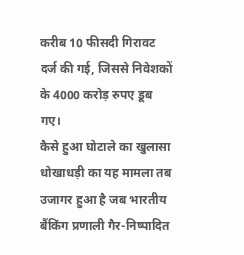करीब 10 फीसदी गिरावट दर्ज की गई, जिससे निवेशकों के 4000 करोड़ रुपए डूब गए।
कैसे हुआ घोटाले का खुलासा
धोखाधड़ी का यह मामला तब उजागर हुआ है जब भारतीय बैंकिंग प्रणाली गैर-निष्पादित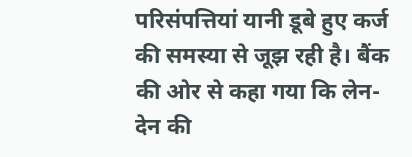परिसंपत्तियां यानी डूबे हुए कर्ज की समस्या से जूझ रही है। बैंक की ओर से कहा गया कि लेन-देन की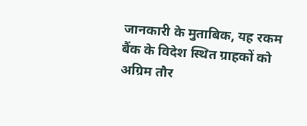जानकारी के मुताबिक, यह रकम बैंक के विदेश स्थित ग्राहकों को अग्रिम तौर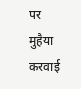पर मुहैया करवाई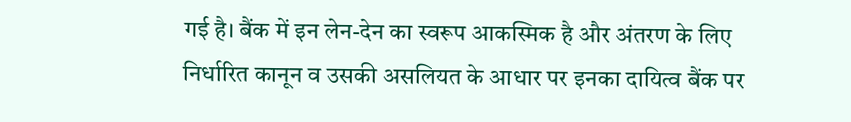गई है। बैंक में इन लेन-देन का स्वरूप आकस्मिक है और अंतरण के लिए निर्धारित कानून व उसकी असलियत के आधार पर इनका दायित्व बैंक पर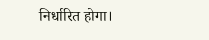निर्धारित होगा।